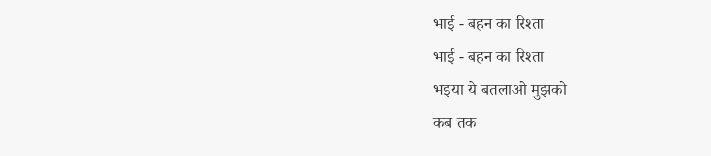भाई - बहन का रिश्ता
भाई - बहन का रिश्ता
भइया ये बतलाओ मुझको
कब तक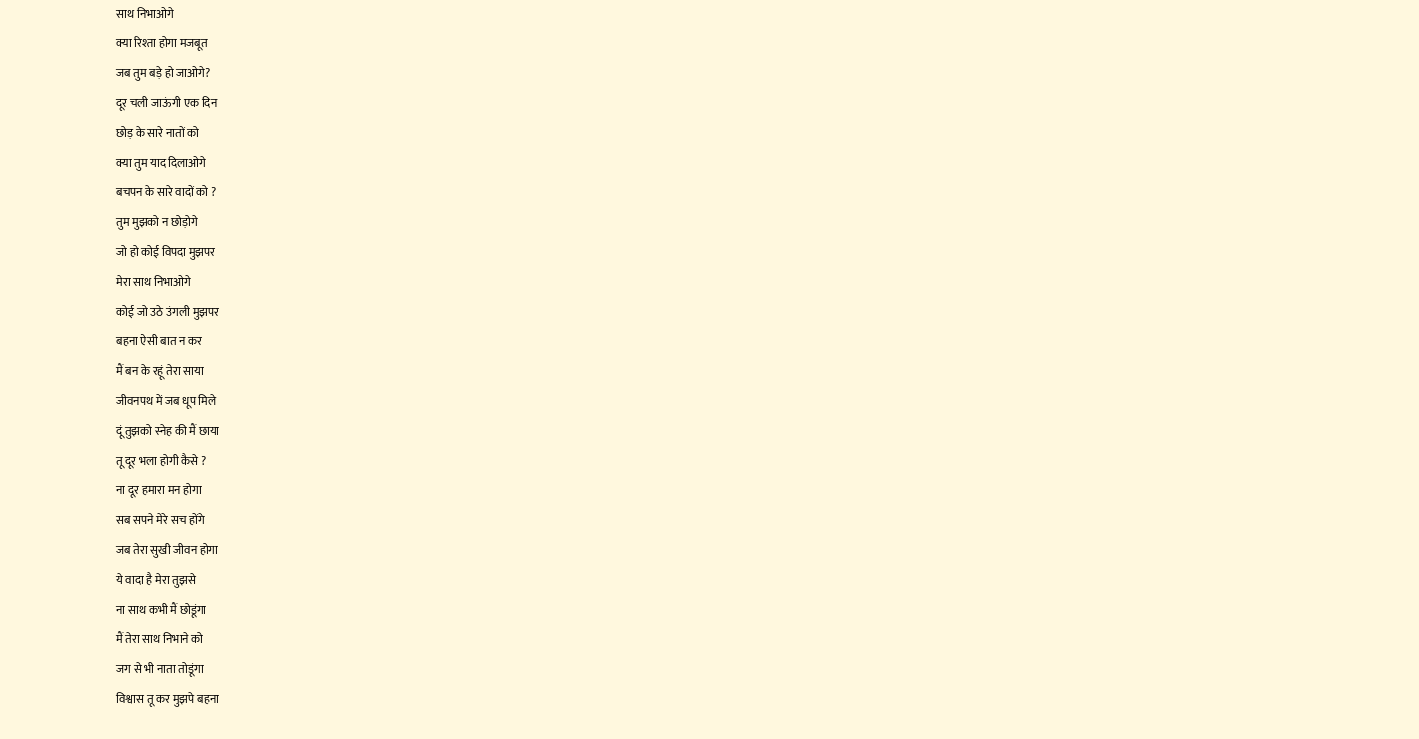साथ निभाओगे
क्या रिश्ता होगा मजबूत
जब तुम बड़े हो जाओगे?
दूर चली जाऊंगी एक दिन
छोड़ के सारे नातों को
क्या तुम याद दिलाओगे
बचपन के सारे वादों को ?
तुम मुझको न छोड़ोगे
जो हो कोई विपदा मुझपर
मेरा साथ निभाओगे
कोई जो उठे उंगली मुझपर
बहना ऐसी बात न कर
मैं बन के रहूं तेरा साया
जीवनपथ में जब धूप मिले
दूं तुझको स्नेह की मैं छाया
तू दूर भला होगी कैसे ?
ना दूर हमारा मन होगा
सब सपने मेरे सच होंगे
जब तेरा सुखी जीवन होगा
ये वादा है मेरा तुझसे
ना साथ कभी मैं छोडूंगा
मैं तेरा साथ निभाने को
जग से भी नाता तोडूंगा
विश्वास तू कर मुझपे बहना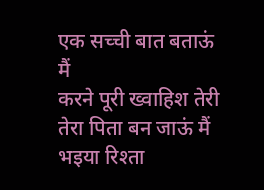एक सच्ची बात बताऊं मैं
करने पूरी ख्वाहिश तेरी
तेरा पिता बन जाऊं मैं
भइया रिश्ता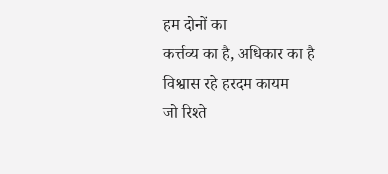हम दोनों का
कर्त्तव्य का है, अधिकार का है
विश्वास रहे हरदम कायम
जो रिश्ते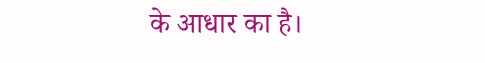के आधार का है।